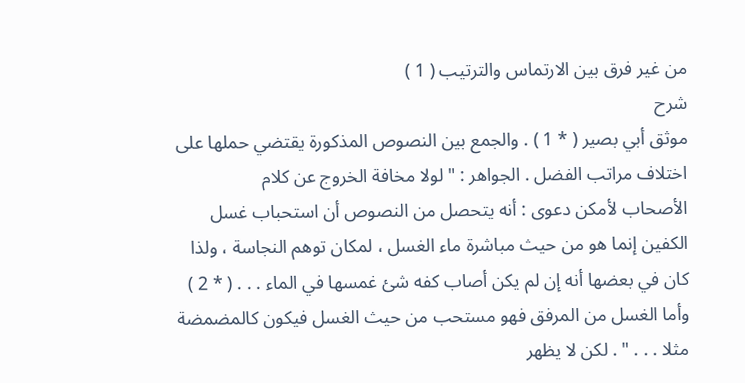من غير فرق بين الارتماس والترتيب ( 1 )
شرح
موثق أبي بصير ( * 1 ) . والجمع بين النصوص المذكورة يقتضي حملها على
اختلاف مراتب الفضل . الجواهر : " لولا مخافة الخروج عن كلام
الأصحاب لأمكن دعوى : أنه يتحصل من النصوص أن استحباب غسل
الكفين إنما هو من حيث مباشرة ماء الغسل ، لمكان توهم النجاسة ، ولذا
كان في بعضها أنه إن لم يكن أصاب كفه شئ غمسها في الماء . . . ( * 2 )
وأما الغسل من المرفق فهو مستحب من حيث الغسل فيكون كالمضمضة
مثلا . . . " . لكن لا يظهر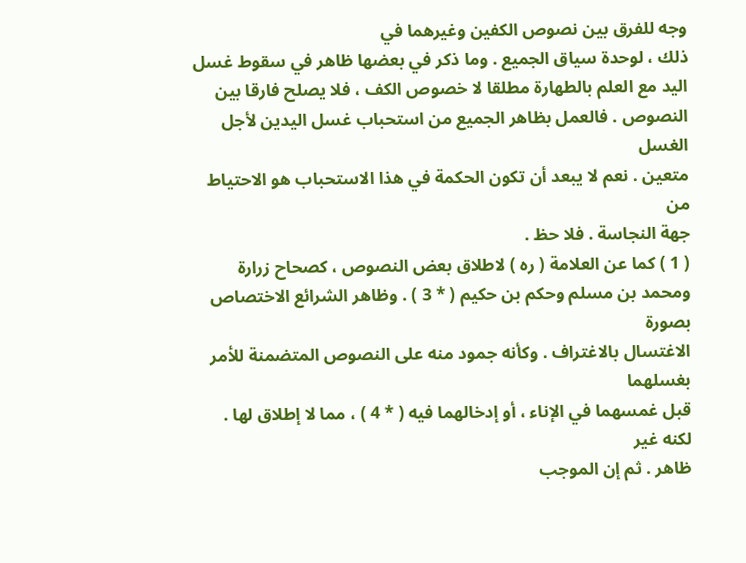وجه للفرق بين نصوص الكفين وغيرهما في
ذلك ، لوحدة سياق الجميع . وما ذكر في بعضها ظاهر في سقوط غسل
اليد مع العلم بالطهارة مطلقا لا خصوص الكف ، فلا يصلح فارقا بين
النصوص . فالعمل بظاهر الجميع من استحباب غسل اليدين لأجل الغسل
متعين . نعم لا يبعد أن تكون الحكمة في هذا الاستحباب هو الاحتياط من
جهة النجاسة . فلا حظ .
( 1 ) كما عن العلامة ( ره ) لاطلاق بعض النصوص ، كصحاح زرارة
ومحمد بن مسلم وحكم بن حكيم ( * 3 ) . وظاهر الشرائع الاختصاص بصورة
الاغتسال بالاغتراف . وكأنه جمود منه على النصوص المتضمنة للأمر بغسلهما
قبل غمسهما في الإناء ، أو إدخالهما فيه ( * 4 ) ، مما لا إطلاق لها . لكنه غير
ظاهر . ثم إن الموجب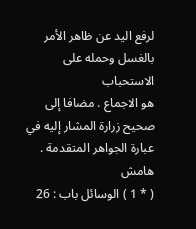لرفع اليد عن ظاهر الأمر بالغسل وحمله على الاستحباب
هو الاجماع . مضافا إلى صحيح زرارة المشار إليه في عبارة الجواهر المتقدمة .
هامش
( * 1 ) الوسائل باب : 26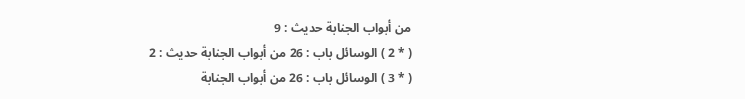من أبواب الجنابة حديث : 9
( * 2 ) الوسائل باب : 26 من أبواب الجنابة حديث : 2
( * 3 ) الوسائل باب : 26 من أبواب الجنابة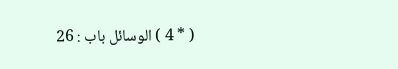( * 4 ) الوسائل باب : 26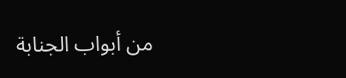من أبواب الجنابة